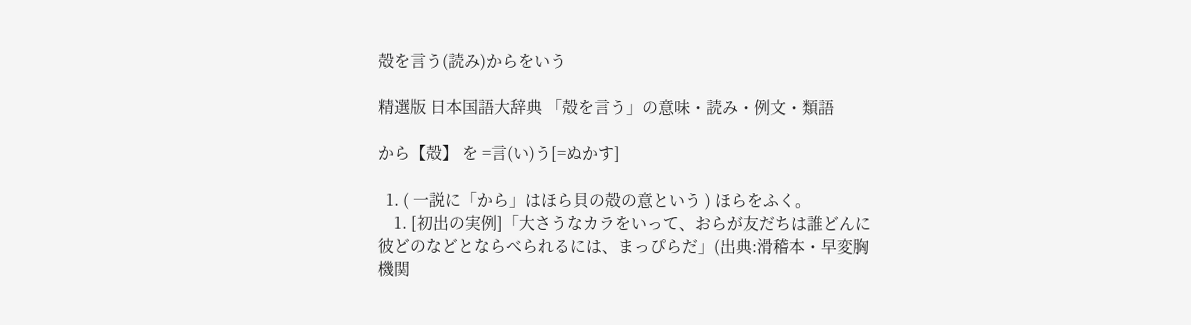殻を言う(読み)からをいう

精選版 日本国語大辞典 「殻を言う」の意味・読み・例文・類語

から【殻】 を =言(い)う[=ぬかす]

  1. ( 一説に「から」はほら貝の殻の意という ) ほらをふく。
    1. [初出の実例]「大さうなカラをいって、おらが友だちは誰どんに彼どのなどとならべられるには、まっぴらだ」(出典:滑稽本・早変胸機関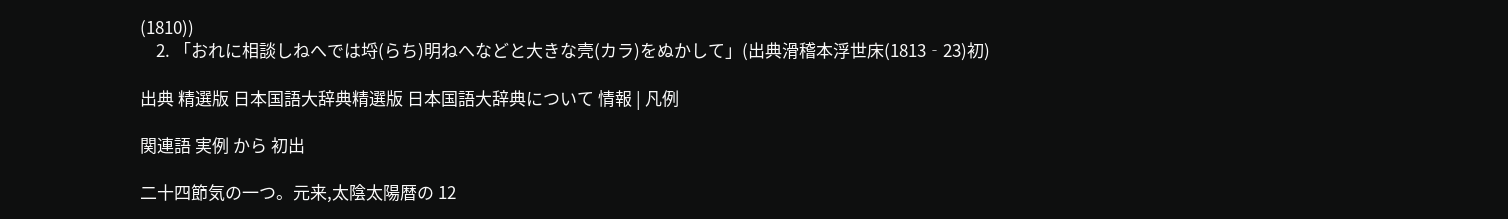(1810))
    2. 「おれに相談しねへでは埒(らち)明ねへなどと大きな壳(カラ)をぬかして」(出典滑稽本浮世床(1813‐23)初)

出典 精選版 日本国語大辞典精選版 日本国語大辞典について 情報 | 凡例

関連語 実例 から 初出

二十四節気の一つ。元来,太陰太陽暦の 12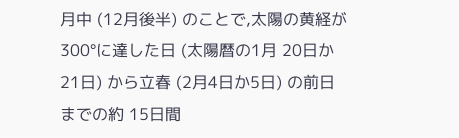月中 (12月後半) のことで,太陽の黄経が 300°に達した日 (太陽暦の1月 20日か 21日) から立春 (2月4日か5日) の前日までの約 15日間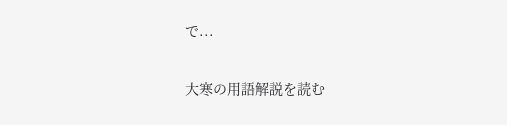で...

大寒の用語解説を読む